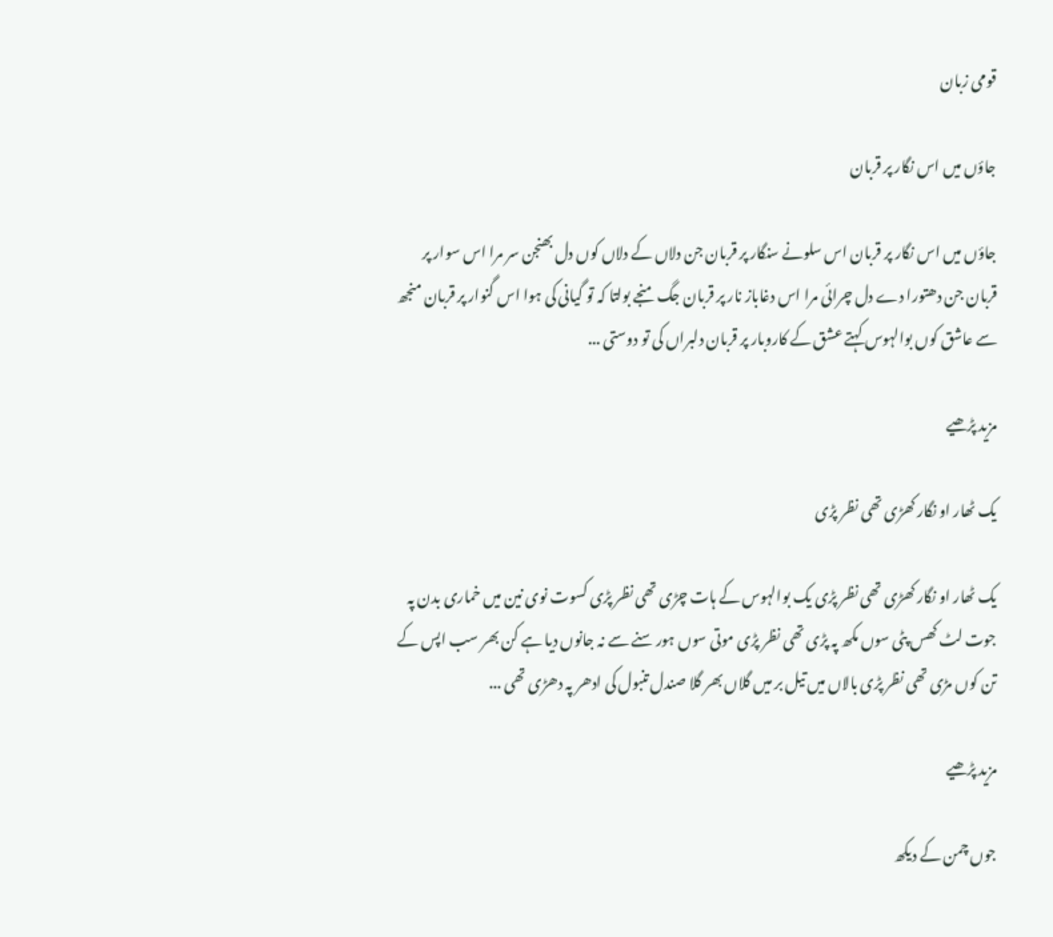قومی زبان

جاؤں میں اس نگار پر قربان

جاؤں میں اس نگار پر قربان اس سلونے سنگار پر قربان جن دلاں کے دلاں کوں دل بھنجن سر مرا اس سوار پر قربان جن دھتورا دے دل چرائی مرا اس دغاباز نار پر قربان جگ منجے بولتا کہ تو گیانی کی ہوا اس گنوار پر قربان منجھ سے عاشق کوں بوالہوس کہتے عشق کے کاروبار پر قربان دلبراں کی تو دوستی ...

مزید پڑھیے

یک ٹھار او نگار کھڑی تھی نظر پڑی

یک ٹھار او نگار کھڑی تھی نظر پڑی یک بوالہوس کے ہات چڑی تھی نظر پڑی کسوت نوی نین میں خماری بدن پہ جوت لٹ کھس پٹی سوں مکھ پہ پڑی تھی نظر پڑی موتی سوں ہور سنے سے نہ جانوں دیا ہے کن بھر سب اپس کے تن کوں مڑی تھی نظر پڑی بالاں میں تیل بر میں گلاں بھر گلا صندل تنبول کی ادھر پہ دھڑی تھی ...

مزید پڑھیے

جوں چمن کے دیکھ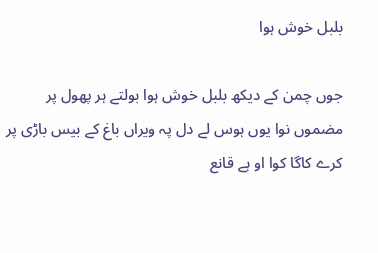بلبل خوش ہوا

جوں چمن کے دیکھ بلبل خوش ہوا بولتے ہر پھول پر مضموں نوا یوں ہوس لے دل پہ ویراں باغ کے بیس باڑی پر کرے کاگا کوا او ہے قانع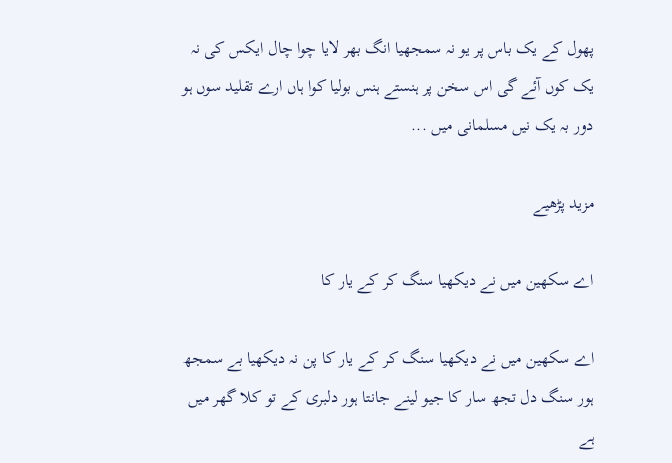پھول کے یک باس پر یو نہ سمجھیا انگ بھر لایا چوا چال ایکس کی نہ یک کوں آئے گی اس سخن پر ہنستے ہنس بولیا کوا ہاں ارے تقلید سوں ہو دور بہ یک نیں مسلمانی میں ...

مزید پڑھیے

اے سکھین میں نے دیکھیا سنگ کر کے یار کا

اے سکھین میں نے دیکھیا سنگ کر کے یار کا پن نہ دیکھیا بے سمجھ ہور سنگ دل تجھ سار کا جیو لینے جانتا ہور دلبری کے تو کلا گھر میں ہے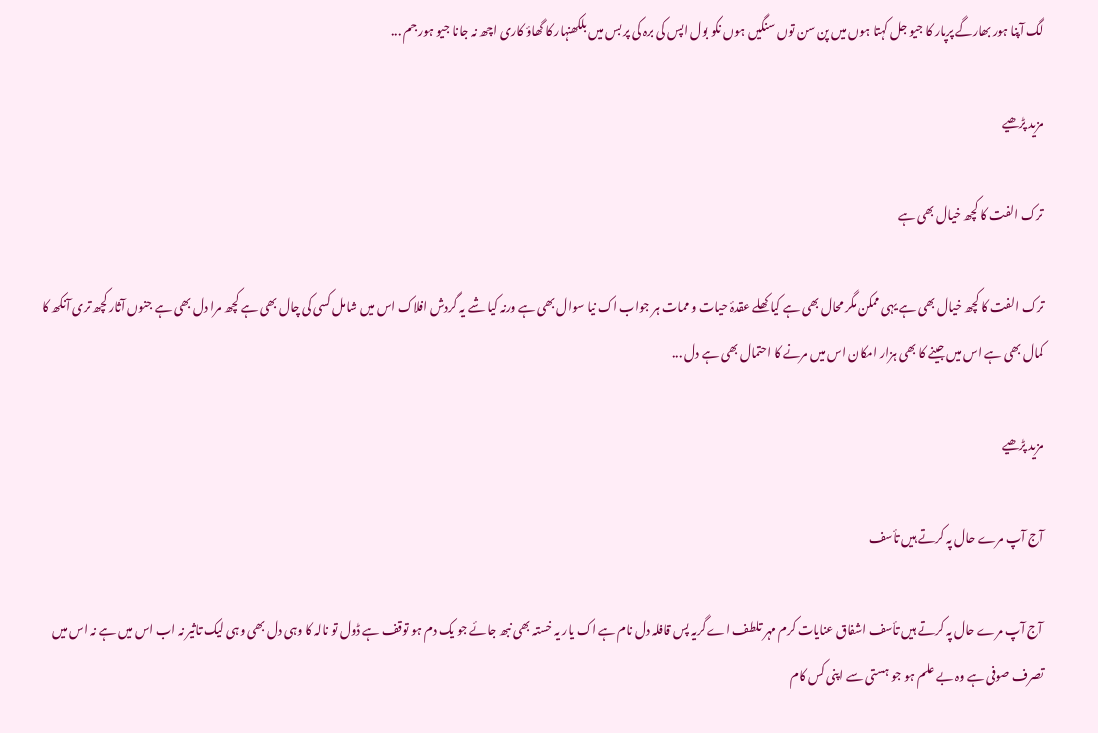لگ آپنا ہور بھارگے پرپار کا جیو جل کہتا ہوں میں پن سن توں سنگیں ہوں نکو بول اپس کی برہ کی پر بس میں بلکھنہار کا گھاؤ کاری اچھ نہ جانا جیو ہور جم ...

مزید پڑھیے

ترک الفت کا کچھ خیال بھی ہے

ترک الفت کا کچھ خیال بھی ہے یہی ممکن مگر محال بھی ہے کیا کھلے عقدۂ حیات و ممات ہر جواب اک نیا سوال بھی ہے ورنہ کیا شے یہ گردش افلاک اس میں شامل کسی کی چال بھی ہے کچھ مرا دل بھی ہے جنوں آثار کچھ تری آنکھ کا کمال بھی ہے اس میں جینے کا بھی ہزار امکان اس میں مرنے کا احتمال بھی ہے دل ...

مزید پڑھیے

آج آپ مرے حال پہ کرتے ہیں تأسف

آج آپ مرے حال پہ کرتے ہیں تأسف اشفاق عنایات کرم مہر تلطف اے گریہ پس قافلہ دل نام ہے اک یار یہ خستہ بھی نبھ جائے جو یک دم ہو توقف ہے ڈول تو نالہ کا وہی دل بھی وہی لیک تاثیر نہ اب اس میں ہے نہ اس میں تصرف صوفی ہے وہ بے علم ہو جو ہستی سے اپنی کس کام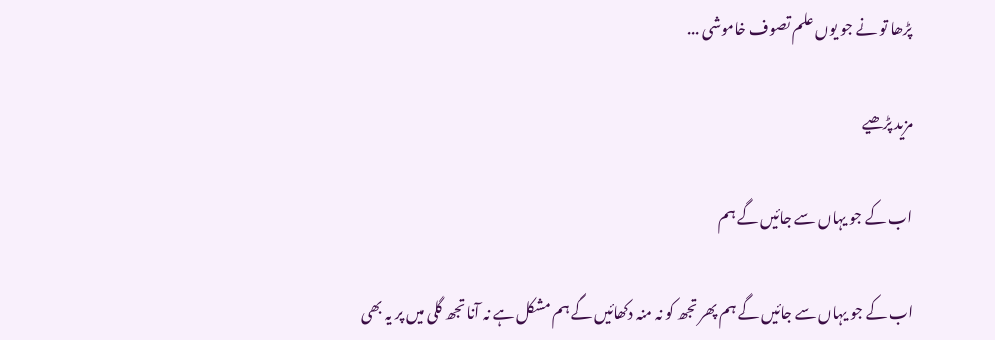پڑھا تو نے جو یوں علم تصوف خاموشی ...

مزید پڑھیے

اب کے جو یہاں سے جائیں گے ہم

اب کے جو یہاں سے جائیں گے ہم پھر تجھ کو نہ منہ دکھائیں گے ہم مشکل ہے نہ آنا تجھ گلی میں پر یہ بھی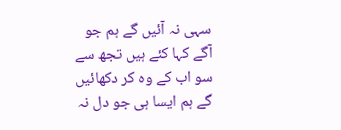سہی نہ آئیں گے ہم جو آگے کہا کئے ہیں تجھ سے سو اب کے وہ کر دکھائیں گے ہم ایسا ہی جو دل نہ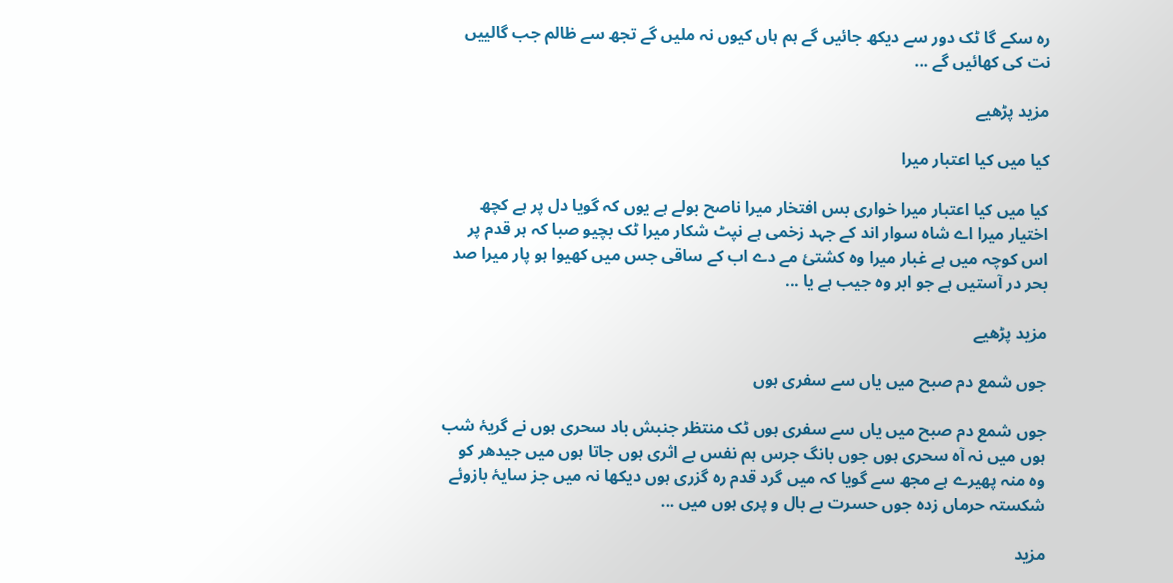رہ سکے گا ٹک دور سے دیکھ جائیں گے ہم ہاں کیوں نہ ملیں گے تجھ سے ظالم جب گالییں نت کی کھائیں گے ...

مزید پڑھیے

کیا میں کیا اعتبار میرا

کیا میں کیا اعتبار میرا خواری بس افتخار میرا ناصح بولے ہے یوں کہ گویا دل پر ہے کچھ اختیار میرا اے شاہ سوار اند کے جہد زخمی ہے نپٹ شکار میرا ٹک بچیو صبا کہ ہر قدم پر اس کوچہ میں ہے غبار میرا وہ کشتئ مے دے اب کے ساقی جس میں کھیوا ہو پار میرا صد بحر در آستیں ہے جو ابر وہ جیب ہے یا ...

مزید پڑھیے

جوں شمع دم صبح میں یاں سے سفری ہوں

جوں شمع دم صبح میں یاں سے سفری ہوں ٹک منتظر جنبش باد سحری ہوں نے گریۂ شب ہوں میں نہ آہ سحری ہوں جوں بانگ جرس ہم نفس بے اثری ہوں جاتا ہوں میں جیدھر کو وہ منہ پھیرے ہے مجھ سے گویا کہ میں گرد قدم رہ گزری ہوں دیکھا نہ میں جز سایۂ بازوئے شکستہ حرماں زدہ جوں حسرت بے بال و پری ہوں میں ...

مزید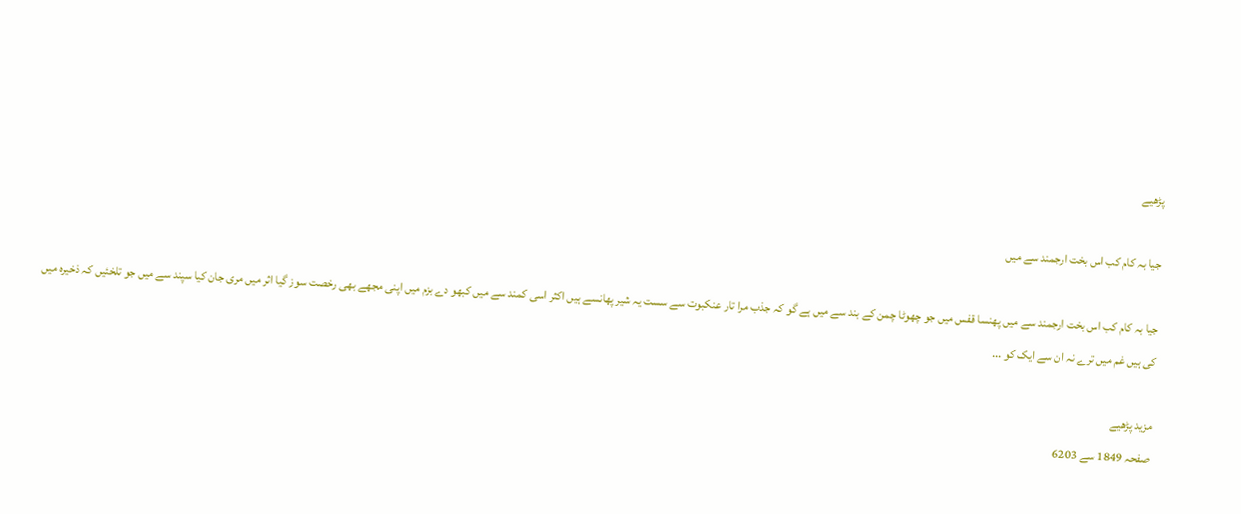پڑھیے

جیا بہ کام کب اس بخت ارجمند سے میں

جیا بہ کام کب اس بخت ارجمند سے میں پھنسا قفس میں جو چھوٹا چمن کے بند سے میں ہے گو کہ جذب مرا تار عنکبوت سے سست یہ شیر پھانسے ہیں اکثر اسی کمند سے میں کبھو دے بزم میں اپنی مجھے بھی رخصت سوز گیا اثر میں مری جان کیا سپند سے میں جو تلخئیں کہ ذخیرہ میں کی ہیں غم میں ترے نہ ان سے ایک کو ...

مزید پڑھیے
صفحہ 1849 سے 6203